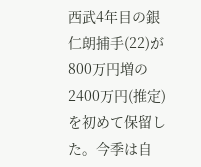西武4年目の銀仁朗捕手(22)が800万円増の2400万円(推定)を初めて保留した。今季は自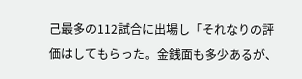己最多の112試合に出場し「それなりの評価はしてもらった。金銭面も多少あるが、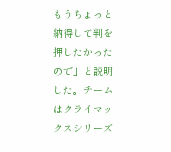もうちょっと納得して判を押したかったので」と説明した。チームはクライマックスシリーズ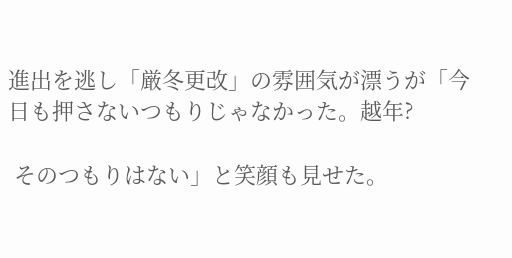進出を逃し「厳冬更改」の雰囲気が漂うが「今日も押さないつもりじゃなかった。越年?

 そのつもりはない」と笑顔も見せた。